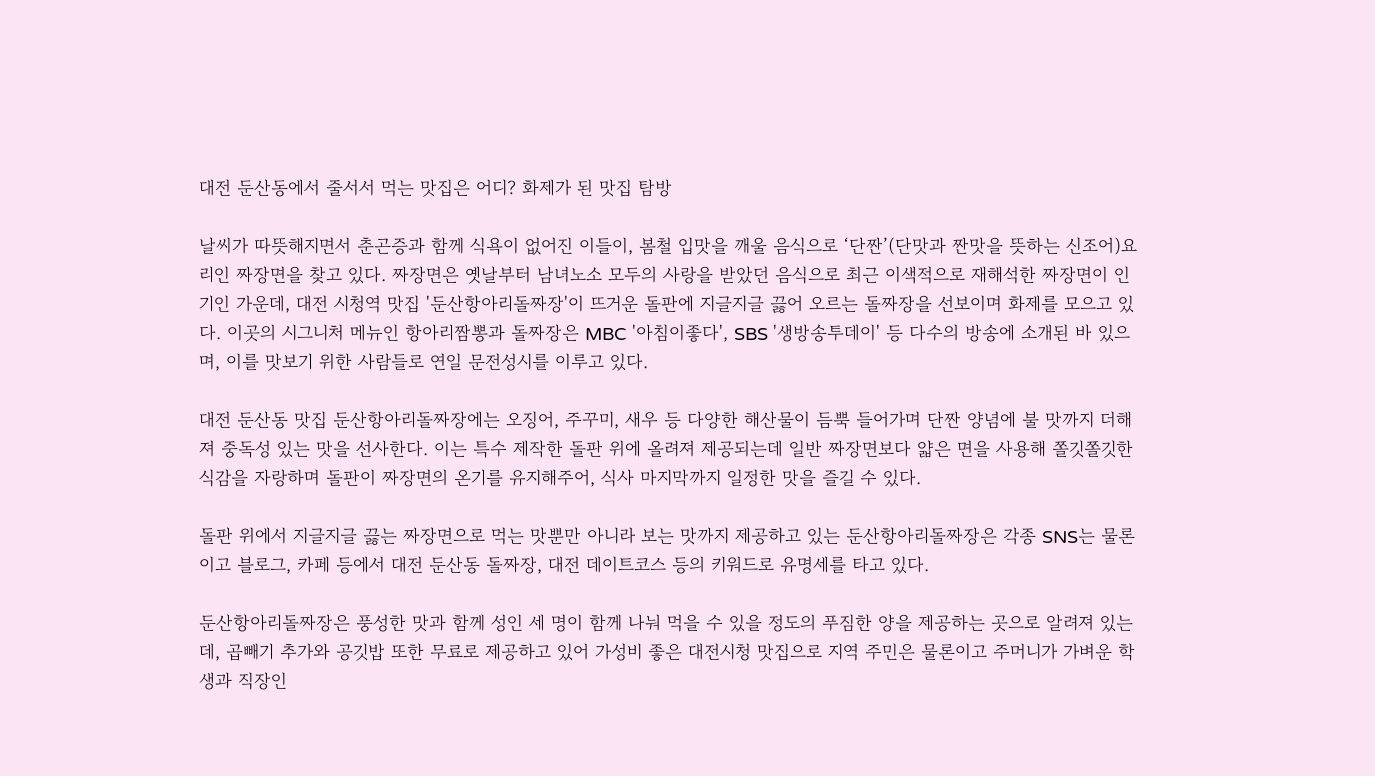대전 둔산동에서 줄서서 먹는 맛집은 어디? 화제가 된 맛집 탐방

날씨가 따뜻해지면서 춘곤증과 함께 식욕이 없어진 이들이, 봄철 입맛을 깨울 음식으로 ‘단짠’(단맛과 짠맛을 뜻하는 신조어)요리인 짜장면을 찾고 있다. 짜장면은 옛날부터 남녀노소 모두의 사랑을 받았던 음식으로 최근 이색적으로 재해석한 짜장면이 인기인 가운데, 대전 시청역 맛집 '둔산항아리돌짜장'이 뜨거운 돌판에 지글지글 끓어 오르는 돌짜장을 선보이며 화제를 모으고 있다. 이곳의 시그니처 메뉴인 항아리짬뽕과 돌짜장은 MBC '아침이좋다', SBS '생방송투데이' 등 다수의 방송에 소개된 바 있으며, 이를 맛보기 위한 사람들로 연일 문전성시를 이루고 있다.

대전 둔산동 맛집 둔산항아리돌짜장에는 오징어, 주꾸미, 새우 등 다양한 해산물이 듬뿍 들어가며 단짠 양념에 불 맛까지 더해져 중독성 있는 맛을 선사한다. 이는 특수 제작한 돌판 위에 올려져 제공되는데 일반 짜장면보다 얇은 면을 사용해 쫄깃쫄깃한 식감을 자랑하며 돌판이 짜장면의 온기를 유지해주어, 식사 마지막까지 일정한 맛을 즐길 수 있다.

돌판 위에서 지글지글 끓는 짜장면으로 먹는 맛뿐만 아니라 보는 맛까지 제공하고 있는 둔산항아리돌짜장은 각종 SNS는 물론이고 블로그, 카페 등에서 대전 둔산동 돌짜장, 대전 데이트코스 등의 키워드로 유명세를 타고 있다.

둔산항아리돌짜장은 풍성한 맛과 함께 성인 세 명이 함께 나눠 먹을 수 있을 정도의 푸짐한 양을 제공하는 곳으로 알려져 있는데, 곱빼기 추가와 공깃밥 또한 무료로 제공하고 있어 가성비 좋은 대전시청 맛집으로 지역 주민은 물론이고 주머니가 가벼운 학생과 직장인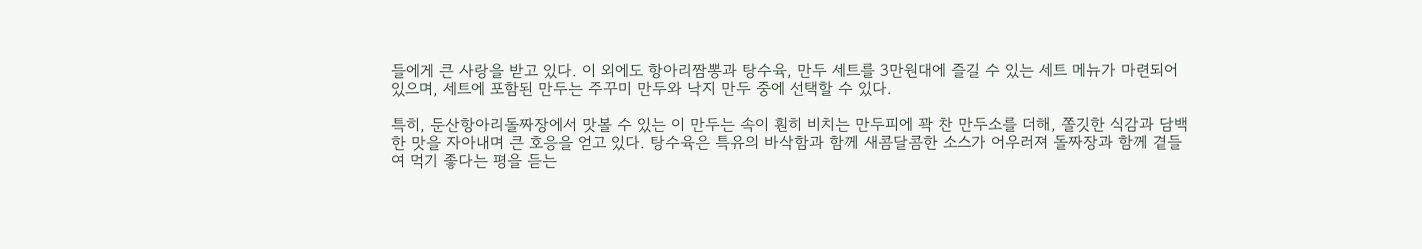들에게 큰 사랑을 받고 있다. 이 외에도 항아리짬뽕과 탕수육, 만두 세트를 3만원대에 즐길 수 있는 세트 메뉴가 마련되어 있으며, 세트에 포함된 만두는 주꾸미 만두와 낙지 만두 중에 선택할 수 있다.

특히, 둔산항아리돌짜장에서 맛볼 수 있는 이 만두는 속이 훤히 비치는 만두피에 꽉 찬 만두소를 더해, 쫄깃한 식감과 담백한 맛을 자아내며 큰 호응을 얻고 있다. 탕수육은 특유의 바삭함과 함께 새콤달콤한 소스가 어우러져 돌짜장과 함께 곁들여 먹기 좋다는 평을 듣는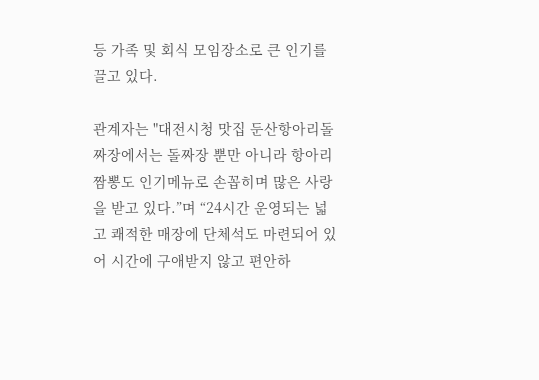등 가족 및 회식 모임장소로 큰 인기를 끌고 있다.

관계자는 "대전시청 맛집 둔산항아리돌짜장에서는 돌짜장 뿐만 아니라 항아리 짬뽕도 인기메뉴로 손꼽히며 많은 사랑을 받고 있다.”며 “24시간 운영되는 넓고 쾌적한 매장에 단체석도 마련되어 있어 시간에 구애받지 않고 편안하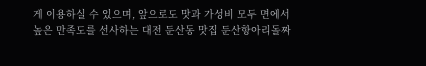게 이용하실 수 있으며, 앞으로도 맛과 가성비 모두 면에서 높은 만족도를 선사하는 대전 둔산동 맛집 둔산항아리돌짜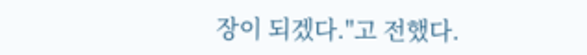장이 되겠다."고 전했다.